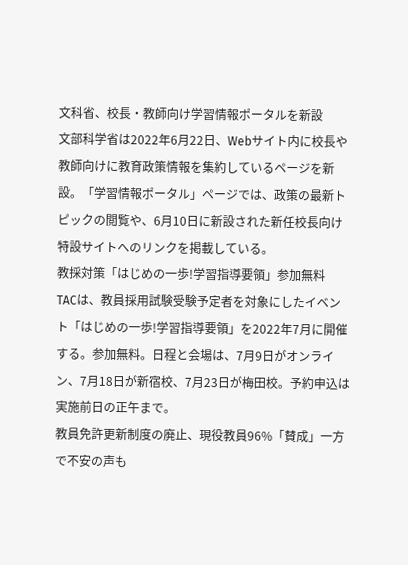文科省、校長・教師向け学習情報ポータルを新設
文部科学省は2022年6月22日、Webサイト内に校長や教師向けに教育政策情報を集約しているページを新設。「学習情報ポータル」ページでは、政策の最新トピックの閲覧や、6月10日に新設された新任校長向け特設サイトへのリンクを掲載している。
教採対策「はじめの一歩!学習指導要領」参加無料
TACは、教員採用試験受験予定者を対象にしたイベント「はじめの一歩!学習指導要領」を2022年7月に開催する。参加無料。日程と会場は、7月9日がオンライン、7月18日が新宿校、7月23日が梅田校。予約申込は実施前日の正午まで。
教員免許更新制度の廃止、現役教員96%「賛成」一方で不安の声も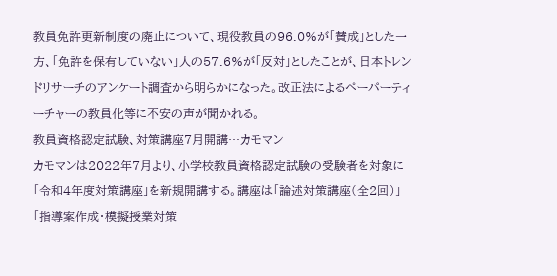教員免許更新制度の廃止について、現役教員の96.0%が「賛成」とした一方、「免許を保有していない」人の57.6%が「反対」としたことが、日本トレンドリサーチのアンケート調査から明らかになった。改正法によるペーパーティーチャーの教員化等に不安の声が聞かれる。
教員資格認定試験、対策講座7月開講…カモマン
カモマンは2022年7月より、小学校教員資格認定試験の受験者を対象に「令和4年度対策講座」を新規開講する。講座は「論述対策講座(全2回)」「指導案作成・模擬授業対策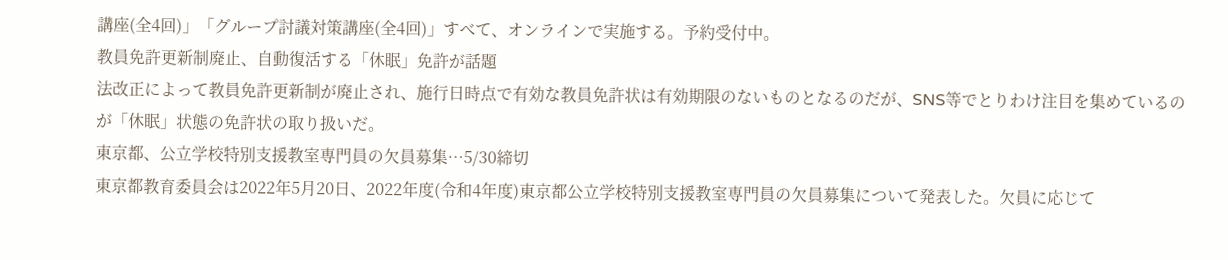講座(全4回)」「グループ討議対策講座(全4回)」すべて、オンラインで実施する。予約受付中。
教員免許更新制廃止、自動復活する「休眠」免許が話題
法改正によって教員免許更新制が廃止され、施行日時点で有効な教員免許状は有効期限のないものとなるのだが、SNS等でとりわけ注目を集めているのが「休眠」状態の免許状の取り扱いだ。
東京都、公立学校特別支援教室専門員の欠員募集…5/30締切
東京都教育委員会は2022年5月20日、2022年度(令和4年度)東京都公立学校特別支援教室専門員の欠員募集について発表した。欠員に応じて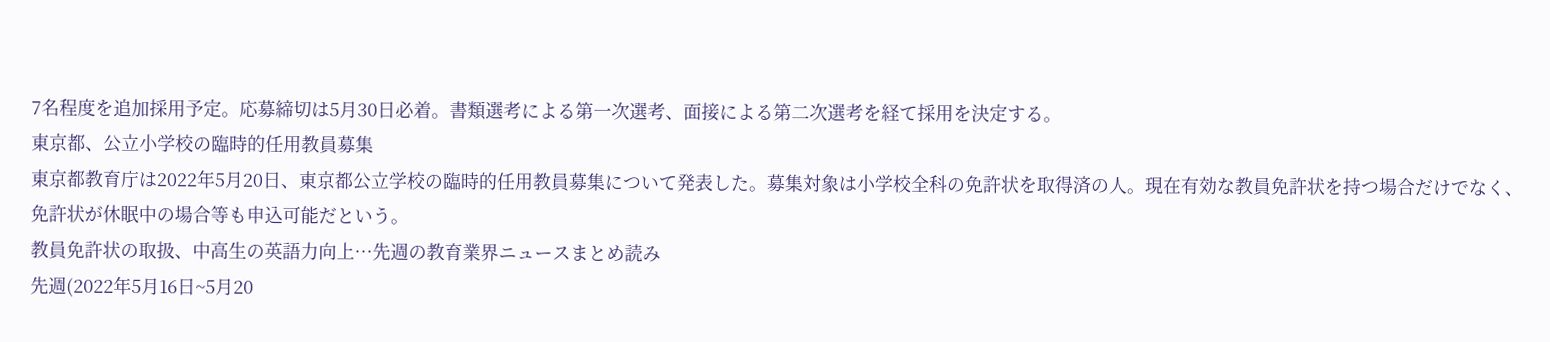7名程度を追加採用予定。応募締切は5月30日必着。書類選考による第一次選考、面接による第二次選考を経て採用を決定する。
東京都、公立小学校の臨時的任用教員募集
東京都教育庁は2022年5月20日、東京都公立学校の臨時的任用教員募集について発表した。募集対象は小学校全科の免許状を取得済の人。現在有効な教員免許状を持つ場合だけでなく、免許状が休眠中の場合等も申込可能だという。
教員免許状の取扱、中高生の英語力向上…先週の教育業界ニュースまとめ読み
先週(2022年5月16日~5月20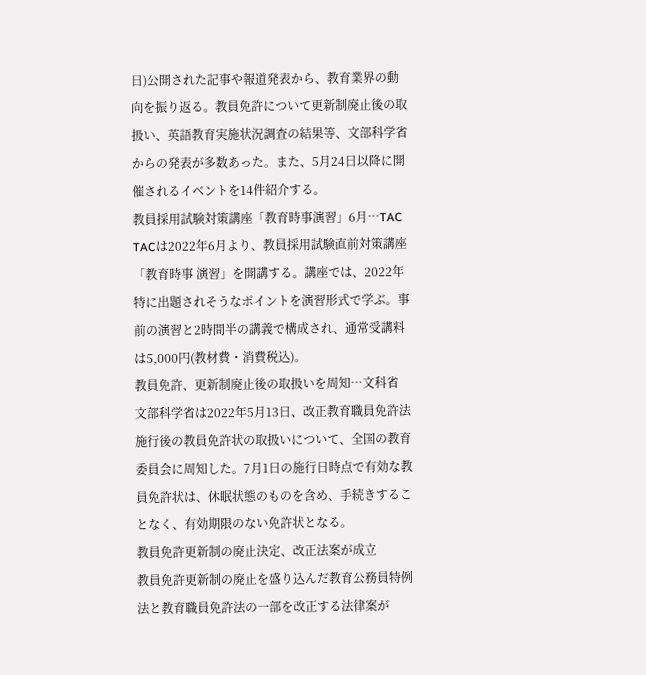日)公開された記事や報道発表から、教育業界の動向を振り返る。教員免許について更新制廃止後の取扱い、英語教育実施状況調査の結果等、文部科学省からの発表が多数あった。また、5月24日以降に開催されるイベントを14件紹介する。
教員採用試験対策講座「教育時事演習」6月…TAC
TACは2022年6月より、教員採用試験直前対策講座「教育時事 演習」を開講する。講座では、2022年特に出題されそうなポイントを演習形式で学ぶ。事前の演習と2時間半の講義で構成され、通常受講料は5,000円(教材費・消費税込)。
教員免許、更新制廃止後の取扱いを周知…文科省
文部科学省は2022年5月13日、改正教育職員免許法施行後の教員免許状の取扱いについて、全国の教育委員会に周知した。7月1日の施行日時点で有効な教員免許状は、休眠状態のものを含め、手続きすることなく、有効期限のない免許状となる。
教員免許更新制の廃止決定、改正法案が成立
教員免許更新制の廃止を盛り込んだ教育公務員特例法と教育職員免許法の一部を改正する法律案が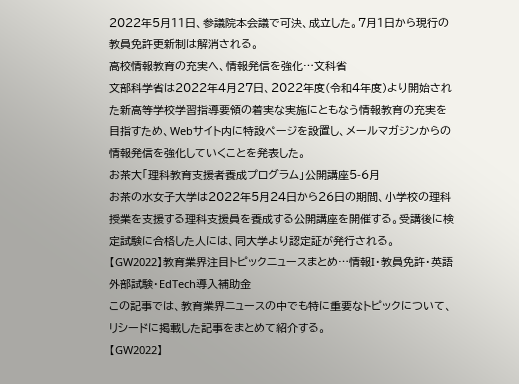2022年5月11日、参議院本会議で可決、成立した。7月1日から現行の教員免許更新制は解消される。
高校情報教育の充実へ、情報発信を強化…文科省
文部科学省は2022年4月27日、2022年度(令和4年度)より開始された新高等学校学習指導要領の着実な実施にともなう情報教育の充実を目指すため、Webサイト内に特設ページを設置し、メールマガジンからの情報発信を強化していくことを発表した。
お茶大「理科教育支援者養成プログラム」公開講座5-6月
お茶の水女子大学は2022年5月24日から26日の期間、小学校の理科授業を支援する理科支援員を養成する公開講座を開催する。受講後に検定試験に合格した人には、同大学より認定証が発行される。
【GW2022】教育業界注目トピックニュースまとめ…情報I・教員免許・英語外部試験・EdTech導入補助金
この記事では、教育業界ニュースの中でも特に重要なトピックについて、リシードに掲載した記事をまとめて紹介する。
【GW2022】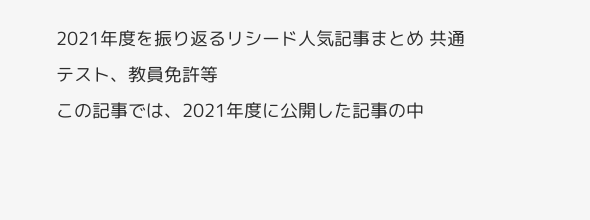2021年度を振り返るリシード人気記事まとめ 共通テスト、教員免許等
この記事では、2021年度に公開した記事の中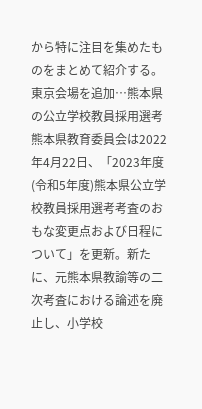から特に注目を集めたものをまとめて紹介する。
東京会場を追加…熊本県の公立学校教員採用選考
熊本県教育委員会は2022年4月22日、「2023年度(令和5年度)熊本県公立学校教員採用選考考査のおもな変更点および日程について」を更新。新たに、元熊本県教諭等の二次考査における論述を廃止し、小学校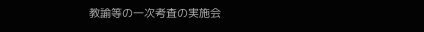教諭等の一次考査の実施会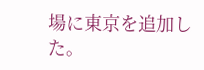場に東京を追加した。